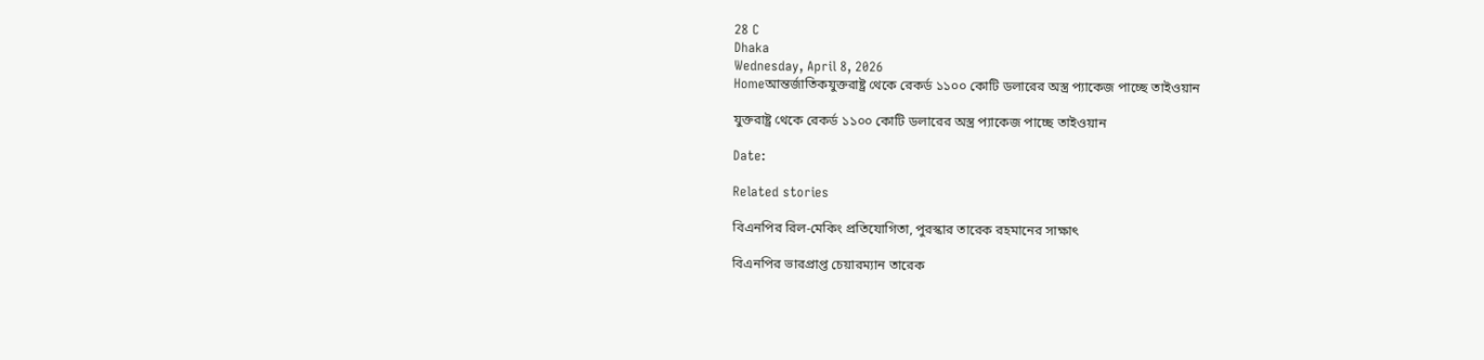28 C
Dhaka
Wednesday, April 8, 2026
Homeআন্তর্জাতিকযুক্তরাষ্ট্র থেকে রেকর্ড ১১০০ কোটি ডলারের অস্ত্র প্যাকেজ পাচ্ছে তাইওয়ান

যুক্তরাষ্ট্র থেকে রেকর্ড ১১০০ কোটি ডলারের অস্ত্র প্যাকেজ পাচ্ছে তাইওয়ান

Date:

Related stories

বিএনপির রিল-মেকিং প্রতিযোগিতা, পুরস্কার তারেক রহমানের সাক্ষাৎ

বিএনপির ভারপ্রাপ্ত চেয়ারম্যান তারেক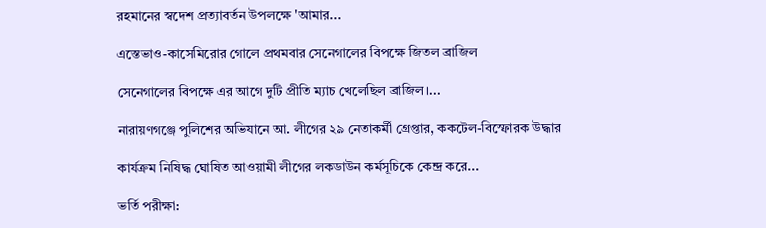রহমানের স্বদেশ প্রত্যাবর্তন উপলক্ষে 'আমার...

এস্তেভাও-কাসেমিরোর গোলে প্রথমবার সেনেগালের বিপক্ষে জিতল ব্রাজিল

সেনেগালের বিপক্ষে এর আগে দুটি প্রীতি ম্যাচ খেলেছিল ব্রাজিল।...

নারায়ণগঞ্জে পুলিশের অভিযানে আ. লীগের ২৯ নেতাকর্মী গ্রেপ্তার, ককটেল-বিস্ফোরক উদ্ধার

কার্যক্রম নিষিদ্ধ ঘোষিত আওয়ামী লীগের লকডাউন কর্মসূচিকে কেন্দ্র করে...

ভর্তি পরীক্ষা: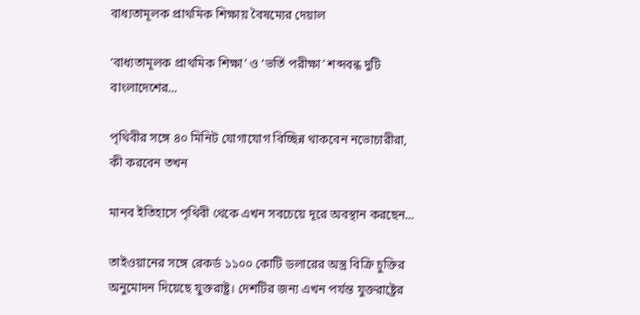বাধ্যতামূলক প্রাথমিক শিক্ষায় বৈষম্যের দেয়াল

‘বাধ্যতামূলক প্রাথমিক শিক্ষা’ ও ‘ভর্তি পরীক্ষা’ শব্দবন্ধ দুটি বাংলাদেশের...

পৃথিবীর সঙ্গে ৪০ মিনিট যোগাযোগ বিচ্ছিন্ন থাকবেন নভোচারীরা, কী করবেন তখন

মানব ইতিহাসে পৃথিবী থেকে এখন সবচেয়ে দূরে অবস্থান করছেন...

তাইওয়ানের সঙ্গে রেকর্ড ১১০০ কোটি ডলারের অস্ত্র বিক্রি চুক্তির অনুমোদন দিয়েছে যুক্তরাষ্ট্র। দেশটির জন্য এখন পর্যন্ত যুক্তরাষ্ট্রের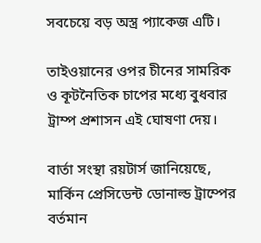সবচেয়ে বড় অস্ত্র প্যাকেজ এটি।

তাইওয়ানের ওপর চীনের সামরিক ও কূটনৈতিক চাপের মধ্যে বুধবার ট্রাম্প প্রশাসন এই ঘোষণা দেয়।

বার্তা সংস্থা রয়টার্স জানিয়েছে, মার্কিন প্রেসিডেন্ট ডোনাল্ড ট্রাম্পের বর্তমান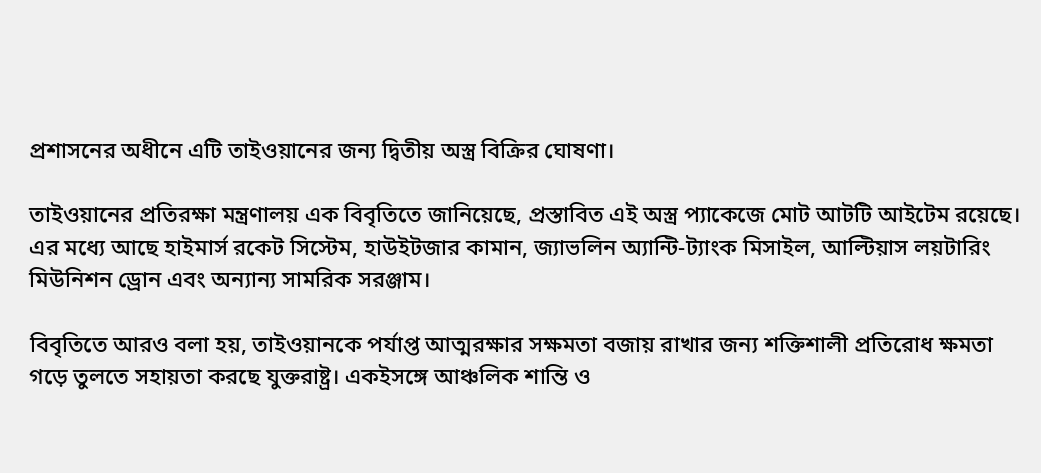প্রশাসনের অধীনে এটি তাইওয়ানের জন্য দ্বিতীয় অস্ত্র বিক্রির ঘোষণা।

তাইওয়ানের প্রতিরক্ষা মন্ত্রণালয় এক বিবৃতিতে জানিয়েছে, প্রস্তাবিত এই অস্ত্র প্যাকেজে মোট আটটি আইটেম রয়েছে। এর মধ্যে আছে হাইমার্স রকেট সিস্টেম, হাউইটজার কামান, জ্যাভলিন অ্যান্টি-ট্যাংক মিসাইল, আল্টিয়াস লয়টারিং মিউনিশন ড্রোন এবং অন্যান্য সামরিক সরঞ্জাম।

বিবৃতিতে আরও বলা হয়, তাইওয়ানকে পর্যাপ্ত আত্মরক্ষার সক্ষমতা বজায় রাখার জন্য শক্তিশালী প্রতিরোধ ক্ষমতা গড়ে তুলতে সহায়তা করছে যুক্তরাষ্ট্র। একইসঙ্গে আঞ্চলিক শান্তি ও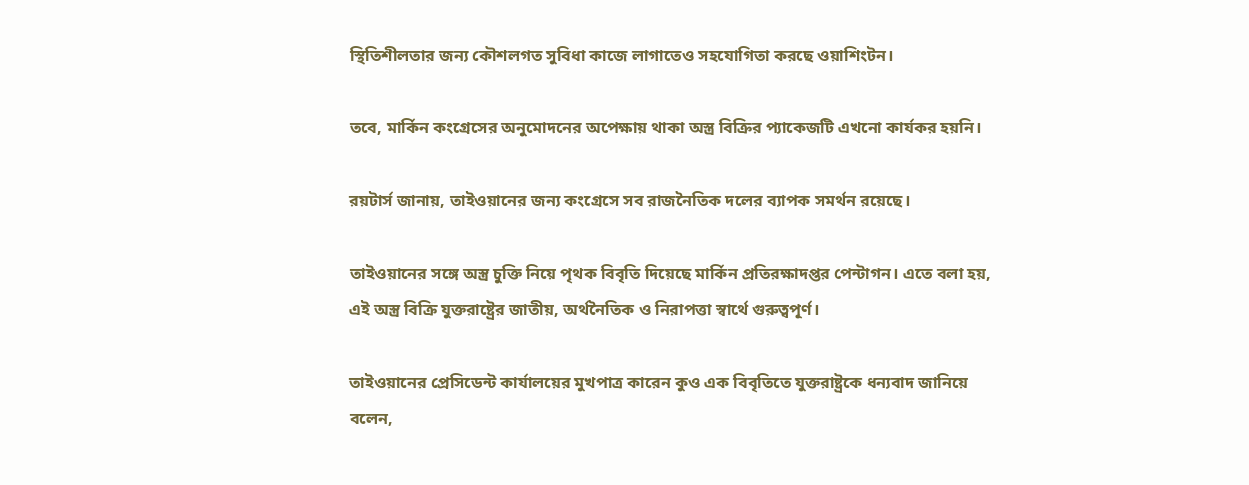স্থিতিশীলতার জন্য কৌশলগত সুবিধা কাজে লাগাতেও সহযোগিতা করছে ওয়াশিংটন।

তবে, মার্কিন কংগ্রেসের অনুমোদনের অপেক্ষায় থাকা অস্ত্র বিক্রির প্যাকেজটি এখনো কার্যকর হয়নি।

রয়টার্স জানায়, তাইওয়ানের জন্য কংগ্রেসে সব রাজনৈতিক দলের ব্যাপক সমর্থন রয়েছে।

তাইওয়ানের সঙ্গে অস্ত্র চুক্তি নিয়ে পৃথক বিবৃতি দিয়েছে মার্কিন প্রতিরক্ষাদপ্তর পেন্টাগন। এতে বলা হয়, এই অস্ত্র বিক্রি যুক্তরাষ্ট্রের জাতীয়, অর্থনৈতিক ও নিরাপত্তা স্বার্থে গুরুত্বপূর্ণ।

তাইওয়ানের প্রেসিডেন্ট কার্যালয়ের মুখপাত্র কারেন কুও এক বিবৃতিতে যুক্তরাষ্ট্রকে ধন্যবাদ জানিয়ে বলেন,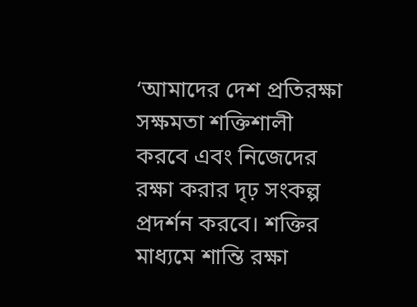‘আমাদের দেশ প্রতিরক্ষা সক্ষমতা শক্তিশালী করবে এবং নিজেদের রক্ষা করার দৃঢ় সংকল্প প্রদর্শন করবে। শক্তির মাধ্যমে শান্তি রক্ষা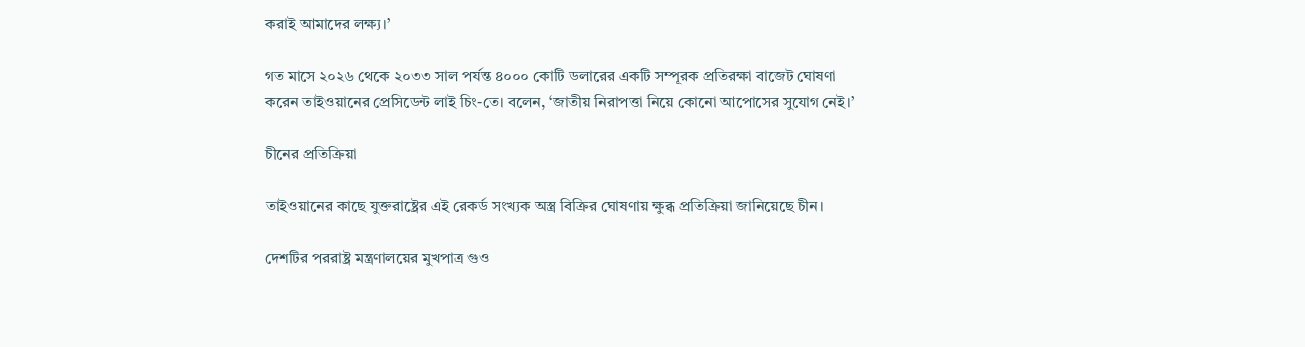করাই আমাদের লক্ষ্য।’

গত মাসে ২০২৬ থেকে ২০৩৩ সাল পর্যন্ত ৪০০০ কোটি ডলারের একটি সম্পূরক প্রতিরক্ষা বাজেট ঘোষণা করেন তাইওয়ানের প্রেসিডেন্ট লাই চিং-তে। বলেন, ‘জাতীয় নিরাপত্তা নিয়ে কোনো আপোসের সুযোগ নেই।’

চীনের প্রতিক্রিয়া

তাইওয়ানের কাছে যুক্তরাষ্ট্রের এই রেকর্ড সংখ্যক অস্ত্র বিক্রির ঘোষণায় ক্ষুব্ধ প্রতিক্রিয়া জানিয়েছে চীন।

দেশটির পররাষ্ট্র মন্ত্রণালয়ের মুখপাত্র গুও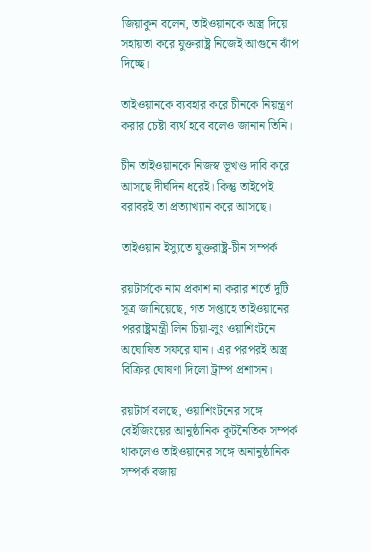জিয়াকুন বলেন, তাইওয়ানকে অস্ত্র দিয়ে সহায়তা করে যুক্তরাষ্ট্র নিজেই আগুনে ঝাঁপ দিচ্ছে।

তাইওয়ানকে ব্যবহার করে চীনকে নিয়ন্ত্রণ করার চেষ্টা ব্যর্থ হবে বলেও জানান তিনি।

চীন তাইওয়ানকে নিজস্ব ভূখণ্ড দাবি করে আসছে দীর্ঘদিন ধরেই। কিন্তু তাইপেই বরাবরই তা প্রত্যাখ্যান করে আসছে।

তাইওয়ান ইস্যুতে যুক্তরাষ্ট্র-চীন সম্পর্ক

রয়টার্সকে নাম প্রকাশ না করার শর্তে দুটি সূত্র জানিয়েছে, গত সপ্তাহে তাইওয়ানের পররাষ্ট্রমন্ত্রী লিন চিয়া-লুং ওয়াশিংটনে অঘোষিত সফরে যান। এর পরপরই অস্ত্র বিক্রির ঘোষণা দিলো ট্রাম্প প্রশাসন।

রয়টার্স বলছে, ওয়াশিংটনের সঙ্গে বেইজিংয়ের আনুষ্ঠানিক কূটনৈতিক সম্পর্ক থাকলেও তাইওয়ানের সঙ্গে অনানুষ্ঠানিক সম্পর্ক বজায়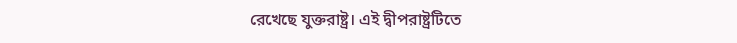রেখেছে যুক্তরাষ্ট্র। এই দ্বীপরাষ্ট্রটিতে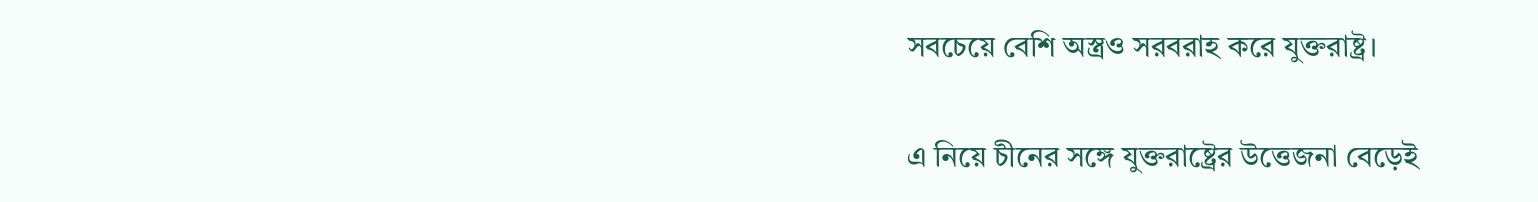সবচেয়ে বেশি অস্ত্রও সরবরাহ করে যুক্তরাষ্ট্র।

এ নিয়ে চীনের সঙ্গে যুক্তরাষ্ট্রের উত্তেজনা বেড়েই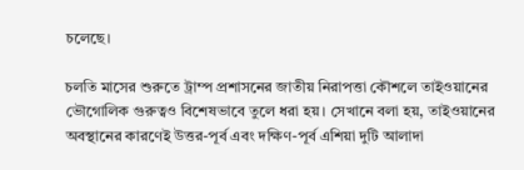চলেছে।

চলতি মাসের শুরুতে ট্রাম্প প্রশাসনের জাতীয় নিরাপত্তা কৌশলে তাইওয়ানের ভৌগোলিক গুরুত্বও বিশেষভাবে তুলে ধরা হয়। সেখানে বলা হয়, তাইওয়ানের অবস্থানের কারণেই উত্তর-পূর্ব এবং দক্ষিণ-পূর্ব এশিয়া দুটি আলাদা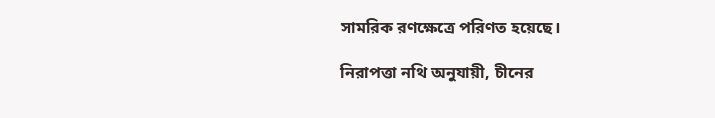সামরিক রণক্ষেত্রে পরিণত হয়েছে।

নিরাপত্তা নথি অনুযায়ী, চীনের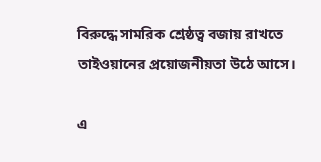বিরুদ্ধে সামরিক শ্রেষ্ঠত্ব বজায় রাখতে তাইওয়ানের প্রয়োজনীয়তা উঠে আসে।

এ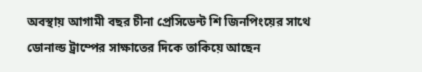অবস্থায় আগামী বছর চীনা প্রেসিডেন্ট শি জিনপিংয়ের সাথে ডোনাল্ড ট্রাম্পের সাক্ষাতের দিকে তাকিয়ে আছেন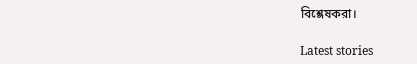বিশ্লেষকরা।

Latest stories